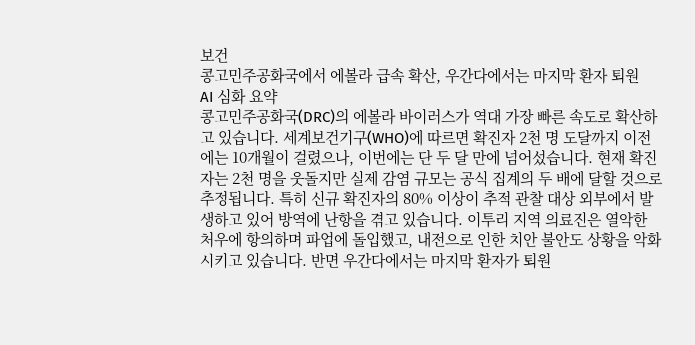보건
콩고민주공화국에서 에볼라 급속 확산, 우간다에서는 마지막 환자 퇴원
AI 심화 요약
콩고민주공화국(DRC)의 에볼라 바이러스가 역대 가장 빠른 속도로 확산하고 있습니다. 세계보건기구(WHO)에 따르면 확진자 2천 명 도달까지 이전에는 10개월이 걸렸으나, 이번에는 단 두 달 만에 넘어섰습니다. 현재 확진자는 2천 명을 웃돌지만 실제 감염 규모는 공식 집계의 두 배에 달할 것으로 추정됩니다. 특히 신규 확진자의 80% 이상이 추적 관찰 대상 외부에서 발생하고 있어 방역에 난항을 겪고 있습니다. 이투리 지역 의료진은 열악한 처우에 항의하며 파업에 돌입했고, 내전으로 인한 치안 불안도 상황을 악화시키고 있습니다. 반면 우간다에서는 마지막 환자가 퇴원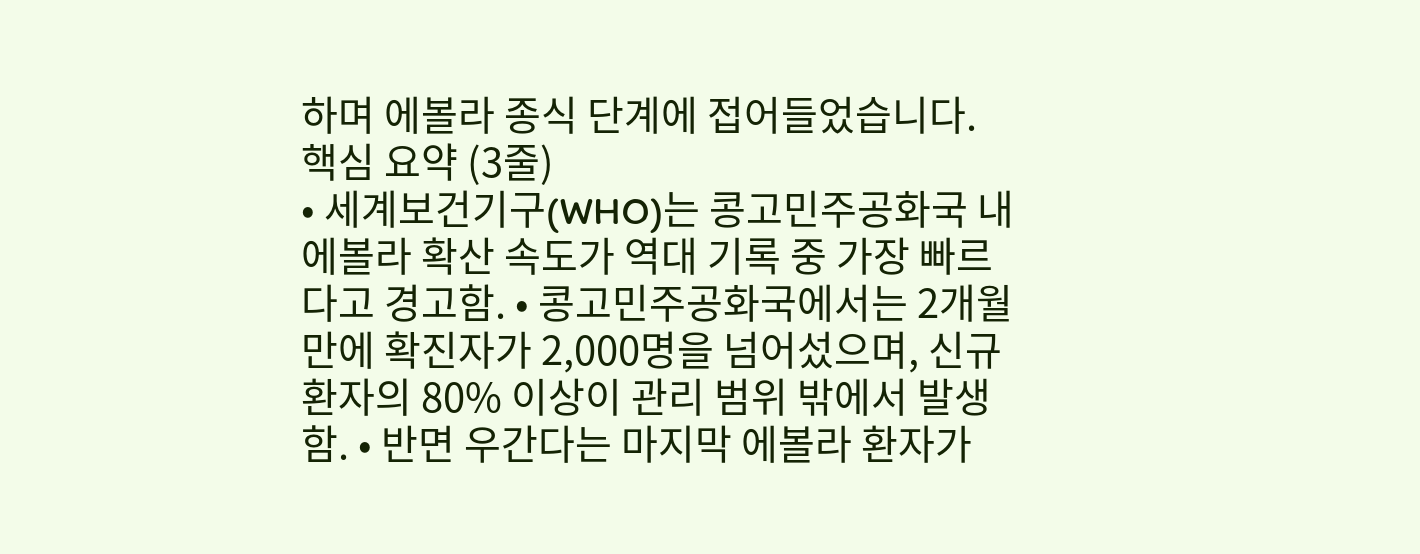하며 에볼라 종식 단계에 접어들었습니다.
핵심 요약 (3줄)
• 세계보건기구(WHO)는 콩고민주공화국 내 에볼라 확산 속도가 역대 기록 중 가장 빠르다고 경고함. • 콩고민주공화국에서는 2개월 만에 확진자가 2,000명을 넘어섰으며, 신규 환자의 80% 이상이 관리 범위 밖에서 발생함. • 반면 우간다는 마지막 에볼라 환자가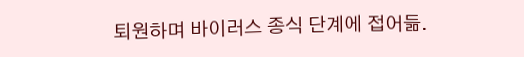퇴원하며 바이러스 종식 단계에 접어듦.